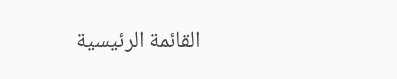القائمة الرئيسية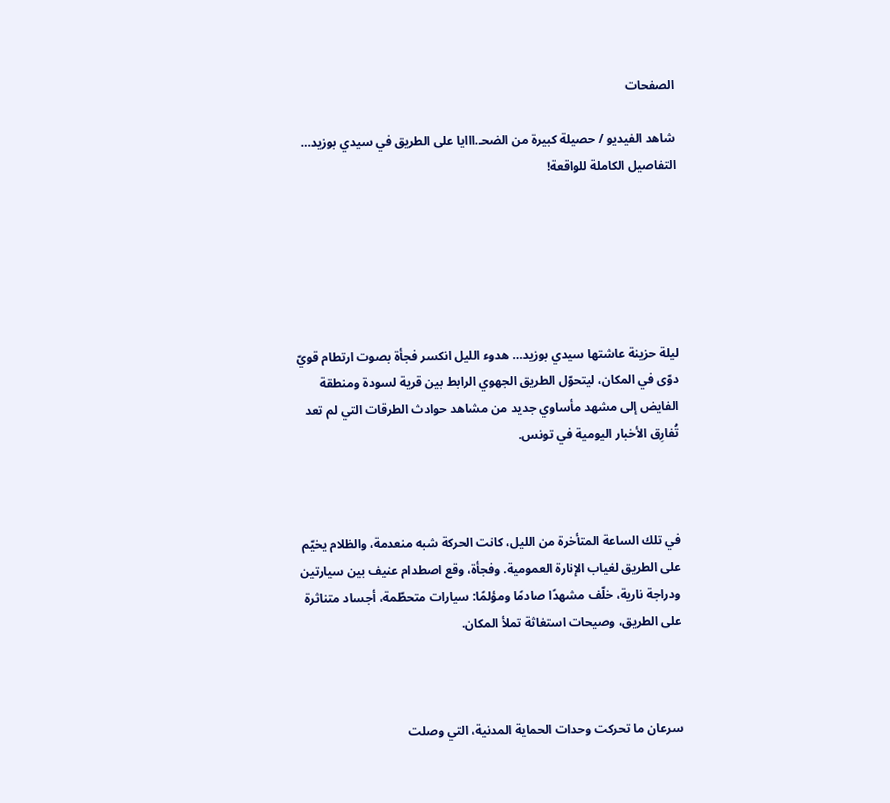الصفحات

شاهد الفيديو / حصيلة كبيرة من الضحـ.ااايا على الطريق في سيدي بوزيد… التفاصيل الكاملة للواقعة!






ليلة حزينة عاشتها سيدي بوزيد… هدوء الليل انكسر فجأة بصوت ارتطام قويّ دوّى في المكان، ليتحوّل الطريق الجهوي الرابط بين قرية لسودة ومنطقة الفايض إلى مشهد مأساوي جديد من مشاهد حوادث الطرقات التي لم تعد تُفارِق الأخبار اليومية في تونس.



في تلك الساعة المتأخرة من الليل، كانت الحركة شبه منعدمة، والظلام يخيّم على الطريق لغياب الإنارة العمومية. وفجأة، وقع اصطدام عنيف بين سيارتين ودراجة نارية، خلّف مشهدًا صادمًا ومؤلمًا: سيارات متحطّمة، أجساد متناثرة على الطريق، وصيحات استغاثة تملأ المكان.



سرعان ما تحركت وحدات الحماية المدنية، التي وصلت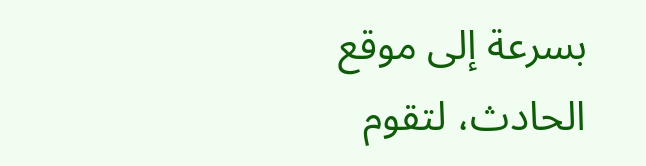بسرعة إلى موقع الحادث، لتقوم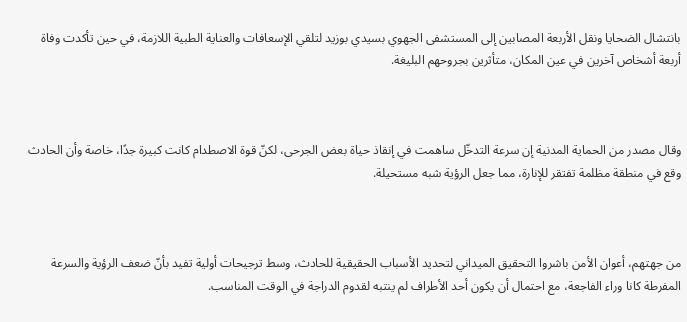بانتشال الضحايا ونقل الأربعة المصابين إلى المستشفى الجهوي بسيدي بوزيد لتلقي الإسعافات والعناية الطبية اللازمة، في حين تأكدت وفاة أربعة أشخاص آخرين في عين المكان، متأثرين بجروحهم البليغة.



وقال مصدر من الحماية المدنية إن سرعة التدخّل ساهمت في إنقاذ حياة بعض الجرحى، لكنّ قوة الاصطدام كانت كبيرة جدًا، خاصة وأن الحادث وقع في منطقة مظلمة تفتقر للإنارة، مما جعل الرؤية شبه مستحيلة.



من جهتهم، أعوان الأمن باشروا التحقيق الميداني لتحديد الأسباب الحقيقية للحادث، وسط ترجيحات أولية تفيد بأنّ ضعف الرؤية والسرعة المفرطة كانا وراء الفاجعة، مع احتمال أن يكون أحد الأطراف لم ينتبه لقدوم الدراجة في الوقت المناسب.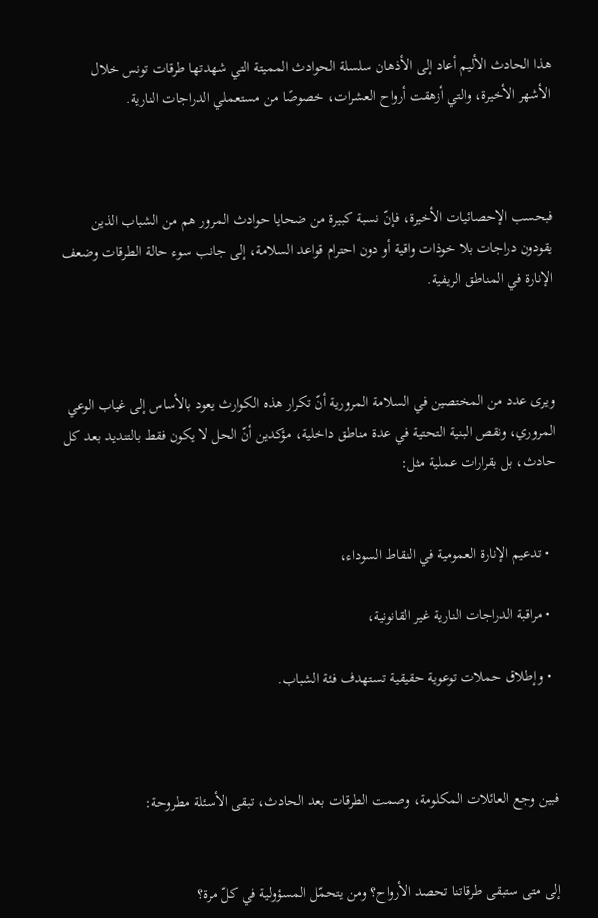هذا الحادث الأليم أعاد إلى الأذهان سلسلة الحوادث المميتة التي شهدتها طرقات تونس خلال الأشهر الأخيرة، والتي أزهقت أرواح العشرات، خصوصًا من مستعملي الدراجات النارية.



فبحسب الإحصائيات الأخيرة، فإنّ نسبة كبيرة من ضحايا حوادث المرور هم من الشباب الذين يقودون دراجات بلا خوذات واقية أو دون احترام قواعد السلامة، إلى جانب سوء حالة الطرقات وضعف الإنارة في المناطق الريفية.



ويرى عدد من المختصين في السلامة المرورية أنّ تكرار هذه الكوارث يعود بالأساس إلى غياب الوعي المروري، ونقص البنية التحتية في عدة مناطق داخلية، مؤكدين أنّ الحل لا يكون فقط بالتنديد بعد كل حادث، بل بقرارات عملية مثل:


  • تدعيم الإنارة العمومية في النقاط السوداء،

  • مراقبة الدراجات النارية غير القانونية،

  • وإطلاق حملات توعوية حقيقية تستهدف فئة الشباب.



فبين وجع العائلات المكلومة، وصمت الطرقات بعد الحادث، تبقى الأسئلة مطروحة:


إلى متى ستبقى طرقاتنا تحصد الأرواح؟ ومن يتحمّل المسؤولية في كلّ مرة؟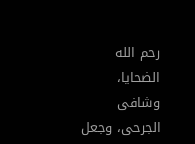رحم الله الضحايا، وشافى الجرحى، وجعل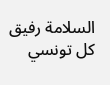السلامة رفيق كل تونسي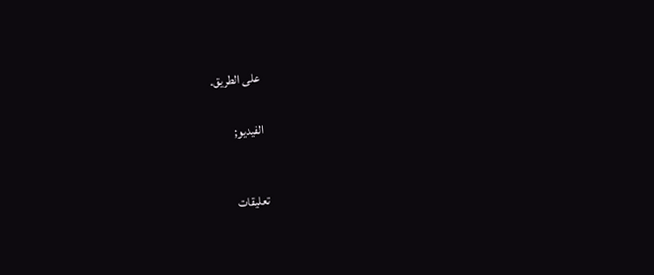على الطريق.


الفيديو;



تعليقات